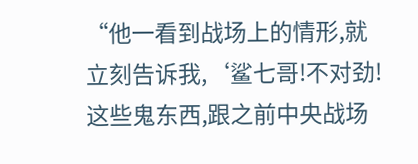“他一看到战场上的情形,就立刻告诉我,‘鲨七哥!不对劲!这些鬼东西,跟之前中央战场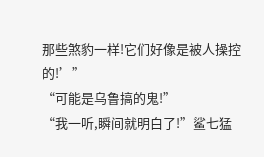那些煞豹一样!它们好像是被人操控的!’”
“可能是乌鲁搞的鬼!”
“我一听,瞬间就明白了!”鲨七猛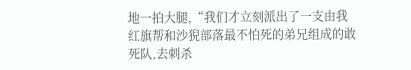地一拍大腿,“我们才立刻派出了一支由我红旗帮和沙猊部落最不怕死的弟兄组成的敢死队,去刺杀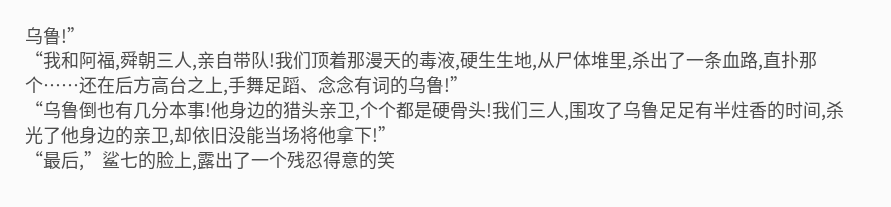乌鲁!”
“我和阿福,舜朝三人,亲自带队!我们顶着那漫天的毒液,硬生生地,从尸体堆里,杀出了一条血路,直扑那个……还在后方高台之上,手舞足蹈、念念有词的乌鲁!”
“乌鲁倒也有几分本事!他身边的猎头亲卫,个个都是硬骨头!我们三人,围攻了乌鲁足足有半炷香的时间,杀光了他身边的亲卫,却依旧没能当场将他拿下!”
“最后,”鲨七的脸上,露出了一个残忍得意的笑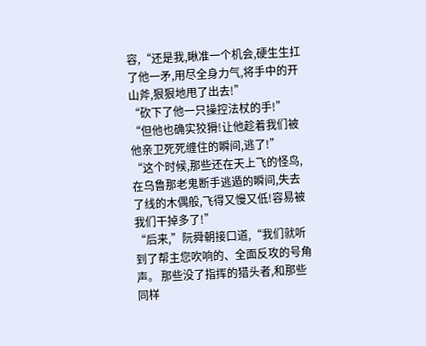容,“还是我,瞅准一个机会,硬生生扛了他一矛,用尽全身力气,将手中的开山斧,狠狠地甩了出去!”
“砍下了他一只操控法杖的手!”
“但他也确实狡猾!让他趁着我们被他亲卫死死缠住的瞬间,逃了!”
“这个时候,那些还在天上飞的怪鸟,在乌鲁那老鬼断手逃遁的瞬间,失去了线的木偶般,飞得又慢又低!容易被我们干掉多了!”
“后来,”阮舜朝接口道,“我们就听到了帮主您吹响的、全面反攻的号角声。 那些没了指挥的猎头者,和那些同样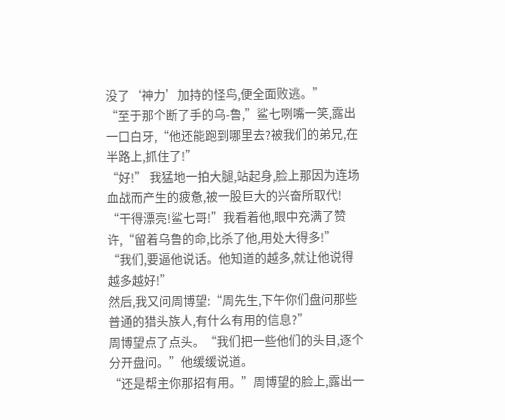没了‘神力’加持的怪鸟,便全面败逃。”
“至于那个断了手的乌-鲁,”鲨七咧嘴一笑,露出一口白牙,“他还能跑到哪里去?被我们的弟兄,在半路上,抓住了!”
“好!” 我猛地一拍大腿,站起身,脸上那因为连场血战而产生的疲惫,被一股巨大的兴奋所取代!
“干得漂亮!鲨七哥!”我看着他,眼中充满了赞许,“留着乌鲁的命,比杀了他,用处大得多!”
“我们,要逼他说话。他知道的越多,就让他说得越多越好!”
然后,我又问周博望:“周先生,下午你们盘问那些普通的猎头族人,有什么有用的信息?”
周博望点了点头。“我们把一些他们的头目,逐个分开盘问。”他缓缓说道。
“还是帮主你那招有用。”周博望的脸上,露出一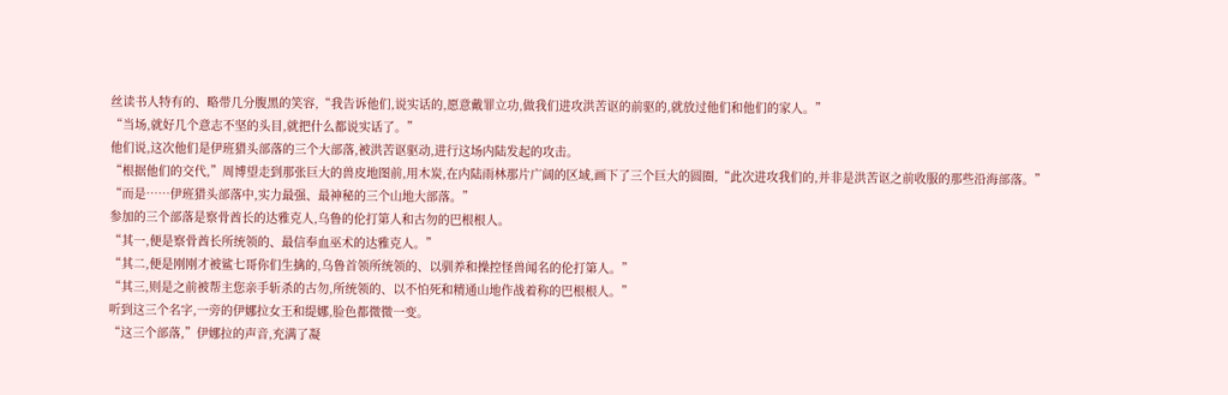丝读书人特有的、略带几分腹黑的笑容,“我告诉他们,说实话的,愿意戴罪立功,做我们进攻洪苦讴的前驱的,就放过他们和他们的家人。”
“当场,就好几个意志不坚的头目,就把什么都说实话了。”
他们说,这次他们是伊班猎头部落的三个大部落,被洪苦讴驱动,进行这场内陆发起的攻击。
“根据他们的交代,”周博望走到那张巨大的兽皮地图前,用木炭,在内陆雨林那片广阔的区域,画下了三个巨大的圆圈,“此次进攻我们的,并非是洪苦讴之前收服的那些沿海部落。”
“而是……伊班猎头部落中,实力最强、最神秘的三个山地大部落。”
参加的三个部落是察骨酋长的达雅克人,乌鲁的伦打第人和古勿的巴根根人。
“其一,便是察骨酋长所统领的、最信奉血巫术的达雅克人。”
“其二,便是刚刚才被鲨七哥你们生擒的,乌鲁首领所统领的、以驯养和操控怪兽闻名的伦打第人。”
“其三,则是之前被帮主您亲手斩杀的古勿,所统领的、以不怕死和精通山地作战着称的巴根根人。”
听到这三个名字,一旁的伊娜拉女王和缇娜,脸色都微微一变。
“这三个部落,”伊娜拉的声音,充满了凝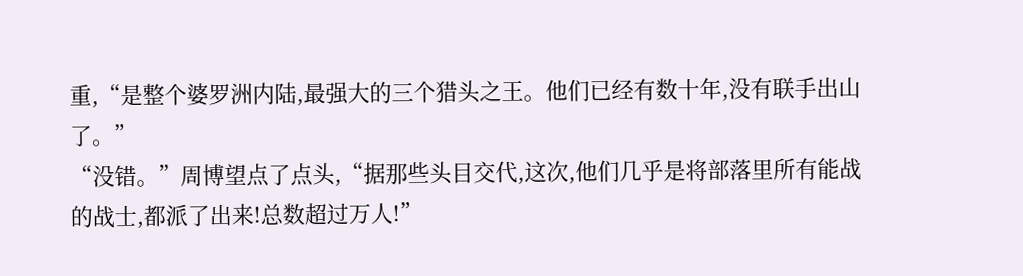重,“是整个婆罗洲内陆,最强大的三个猎头之王。他们已经有数十年,没有联手出山了。”
“没错。”周博望点了点头,“据那些头目交代,这次,他们几乎是将部落里所有能战的战士,都派了出来!总数超过万人!”